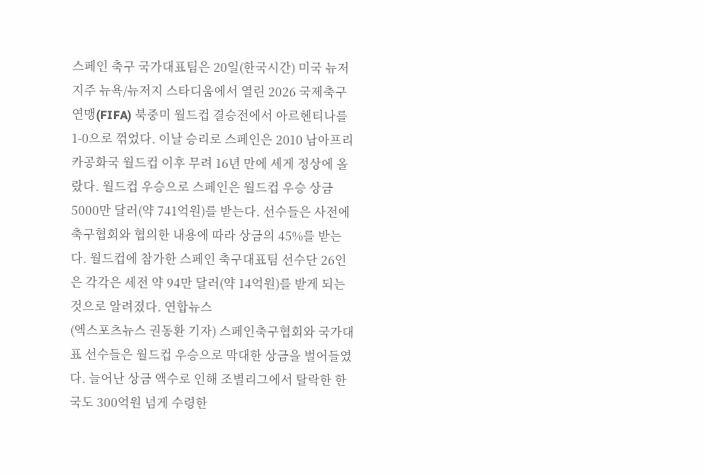스페인 축구 국가대표팀은 20일(한국시간) 미국 뉴저지주 뉴욕/뉴저지 스타디움에서 열린 2026 국제축구연맹(FIFA) 북중미 월드컵 결승전에서 아르헨티나를 1-0으로 꺾었다. 이날 승리로 스페인은 2010 남아프리카공화국 월드컵 이후 무려 16년 만에 세게 정상에 올랐다. 월드컵 우승으로 스페인은 월드컵 우승 상금 5000만 달러(약 741억원)를 받는다. 선수들은 사전에 축구협회와 협의한 내용에 따라 상금의 45%를 받는다. 월드컵에 참가한 스페인 축구대표팀 선수단 26인은 각각은 세전 약 94만 달러(약 14억원)를 받게 되는 것으로 알려졌다. 연합뉴스
(엑스포츠뉴스 권동환 기자) 스페인축구협회와 국가대표 선수들은 월드컵 우승으로 막대한 상금을 벌어들였다. 늘어난 상금 액수로 인해 조별리그에서 탈락한 한국도 300억원 넘게 수령한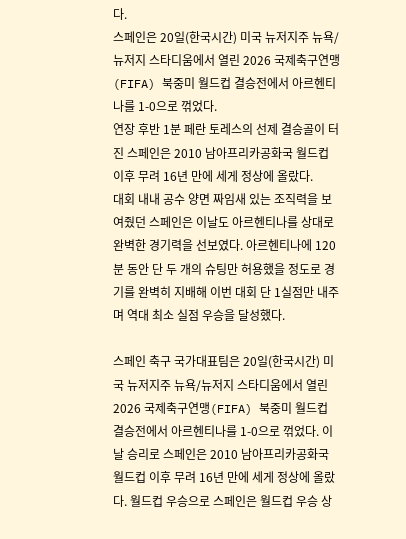다.
스페인은 20일(한국시간) 미국 뉴저지주 뉴욕/뉴저지 스타디움에서 열린 2026 국제축구연맹(FIFA) 북중미 월드컵 결승전에서 아르헨티나를 1-0으로 꺾었다.
연장 후반 1분 페란 토레스의 선제 결승골이 터진 스페인은 2010 남아프리카공화국 월드컵 이후 무려 16년 만에 세게 정상에 올랐다.
대회 내내 공수 양면 짜임새 있는 조직력을 보여줬던 스페인은 이날도 아르헨티나를 상대로 완벽한 경기력을 선보였다. 아르헨티나에 120분 동안 단 두 개의 슈팅만 허용했을 정도로 경기를 완벽히 지배해 이번 대회 단 1실점만 내주며 역대 최소 실점 우승을 달성했다.

스페인 축구 국가대표팀은 20일(한국시간) 미국 뉴저지주 뉴욕/뉴저지 스타디움에서 열린 2026 국제축구연맹(FIFA) 북중미 월드컵 결승전에서 아르헨티나를 1-0으로 꺾었다. 이날 승리로 스페인은 2010 남아프리카공화국 월드컵 이후 무려 16년 만에 세게 정상에 올랐다. 월드컵 우승으로 스페인은 월드컵 우승 상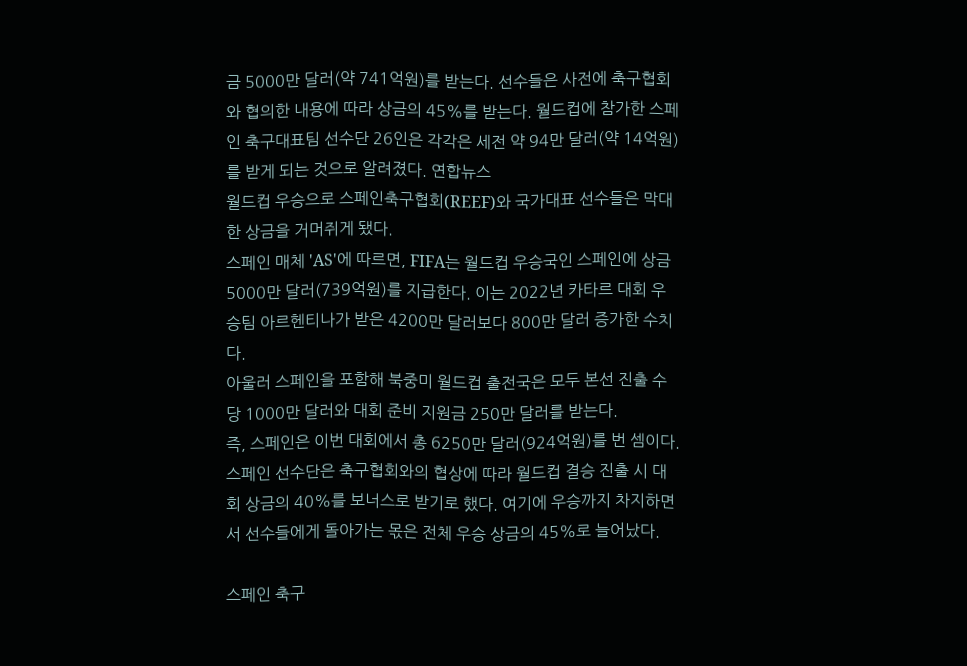금 5000만 달러(약 741억원)를 받는다. 선수들은 사전에 축구협회와 협의한 내용에 따라 상금의 45%를 받는다. 월드컵에 참가한 스페인 축구대표팀 선수단 26인은 각각은 세전 약 94만 달러(약 14억원)를 받게 되는 것으로 알려졌다. 연합뉴스
월드컵 우승으로 스페인축구협회(REEF)와 국가대표 선수들은 막대한 상금을 거머쥐게 됐다.
스페인 매체 'AS'에 따르면, FIFA는 월드컵 우승국인 스페인에 상금 5000만 달러(739억원)를 지급한다. 이는 2022년 카타르 대회 우승팀 아르헨티나가 받은 4200만 달러보다 800만 달러 증가한 수치다.
아울러 스페인을 포함해 북중미 월드컵 출전국은 모두 본선 진출 수당 1000만 달러와 대회 준비 지원금 250만 달러를 받는다.
즉, 스페인은 이번 대회에서 총 6250만 달러(924억원)를 번 셈이다.
스페인 선수단은 축구협회와의 협상에 따라 월드컵 결승 진출 시 대회 상금의 40%를 보너스로 받기로 했다. 여기에 우승까지 차지하면서 선수들에게 돌아가는 몫은 전체 우승 상금의 45%로 늘어났다.

스페인 축구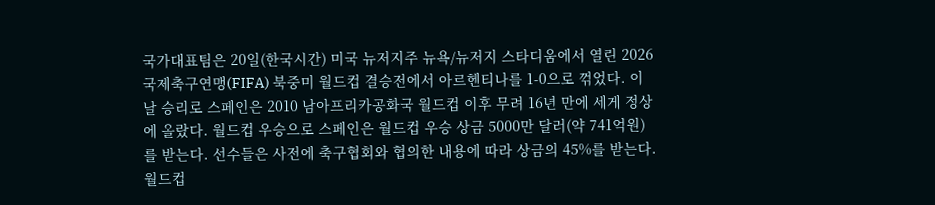국가대표팀은 20일(한국시간) 미국 뉴저지주 뉴욕/뉴저지 스타디움에서 열린 2026 국제축구연맹(FIFA) 북중미 월드컵 결승전에서 아르헨티나를 1-0으로 꺾었다. 이날 승리로 스페인은 2010 남아프리카공화국 월드컵 이후 무려 16년 만에 세게 정상에 올랐다. 월드컵 우승으로 스페인은 월드컵 우승 상금 5000만 달러(약 741억원)를 받는다. 선수들은 사전에 축구협회와 협의한 내용에 따라 상금의 45%를 받는다. 월드컵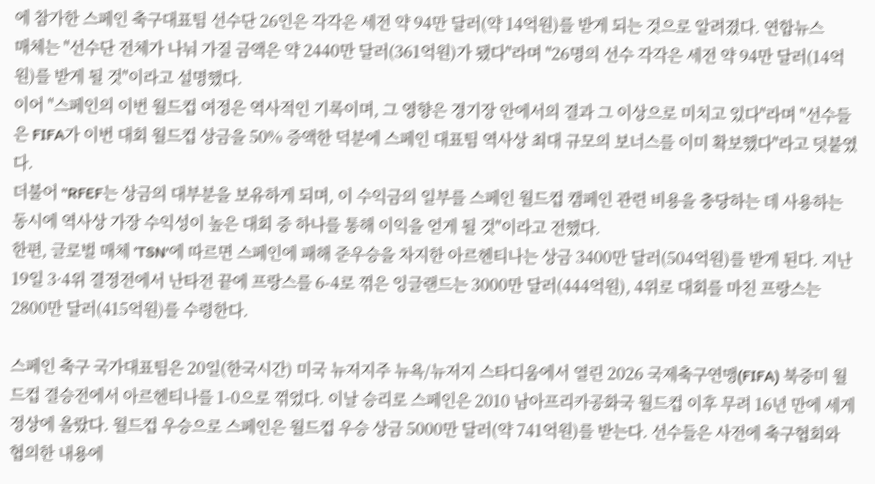에 참가한 스페인 축구대표팀 선수단 26인은 각각은 세전 약 94만 달러(약 14억원)를 받게 되는 것으로 알려졌다. 연합뉴스
매체는 "선수단 전체가 나눠 가질 금액은 약 2440만 달러(361억원)가 됐다"라며 "26명의 선수 각각은 세전 약 94만 달러(14억원)를 받게 될 것"이라고 설명했다.
이어 "스페인의 이번 월드컵 여정은 역사적인 기록이며, 그 영향은 경기장 안에서의 결과 그 이상으로 미치고 있다"라며 "선수들은 FIFA가 이번 대회 월드컵 상금을 50% 증액한 덕분에 스페인 대표팀 역사상 최대 규모의 보너스를 이미 확보했다"라고 덧붙였다.
더불어 "RFEF는 상금의 대부분을 보유하게 되며, 이 수익금의 일부를 스페인 월드컵 캠페인 관련 비용을 충당하는 데 사용하는 동시에 역사상 가장 수익성이 높은 대회 중 하나를 통해 이익을 얻게 될 것"이라고 전했다.
한편, 글로벌 매체 'TSN'에 따르면 스페인에 패해 준우승을 차지한 아르헨티나는 상금 3400만 달러(504억원)를 받게 된다. 지난 19일 3·4위 결정전에서 난타전 끝에 프랑스를 6-4로 꺾은 잉글랜드는 3000만 달러(444억원), 4위로 대회를 마친 프랑스는 2800만 달러(415억원)를 수령한다.

스페인 축구 국가대표팀은 20일(한국시간) 미국 뉴저지주 뉴욕/뉴저지 스타디움에서 열린 2026 국제축구연맹(FIFA) 북중미 월드컵 결승전에서 아르헨티나를 1-0으로 꺾었다. 이날 승리로 스페인은 2010 남아프리카공화국 월드컵 이후 무려 16년 만에 세게 정상에 올랐다. 월드컵 우승으로 스페인은 월드컵 우승 상금 5000만 달러(약 741억원)를 받는다. 선수들은 사전에 축구협회와 협의한 내용에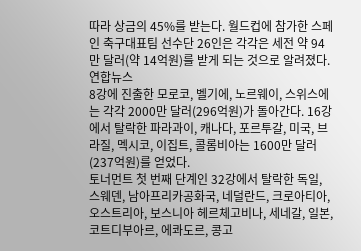따라 상금의 45%를 받는다. 월드컵에 참가한 스페인 축구대표팀 선수단 26인은 각각은 세전 약 94만 달러(약 14억원)를 받게 되는 것으로 알려졌다. 연합뉴스
8강에 진출한 모로코, 벨기에, 노르웨이, 스위스에는 각각 2000만 달러(296억원)가 돌아간다. 16강에서 탈락한 파라과이, 캐나다, 포르투갈, 미국, 브라질, 멕시코, 이집트, 콜롬비아는 1600만 달러(237억원)를 얻었다.
토너먼트 첫 번째 단계인 32강에서 탈락한 독일, 스웨덴, 남아프리카공화국, 네덜란드, 크로아티아, 오스트리아, 보스니아 헤르체고비나, 세네갈, 일본, 코트디부아르, 에콰도르, 콩고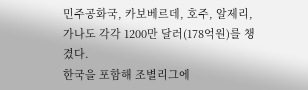민주공화국, 카보베르데, 호주, 알제리, 가나도 각각 1200만 달러(178억원)를 챙겼다.
한국을 포함해 조별리그에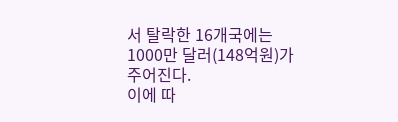서 탈락한 16개국에는 1000만 달러(148억원)가 주어진다.
이에 따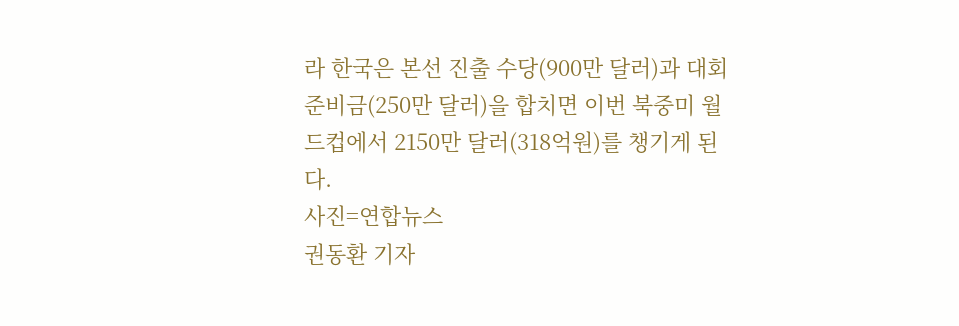라 한국은 본선 진출 수당(900만 달러)과 대회 준비금(250만 달러)을 합치면 이번 북중미 월드컵에서 2150만 달러(318억원)를 챙기게 된다.
사진=연합뉴스
권동환 기자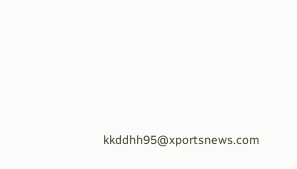kkddhh95@xportsnews.com